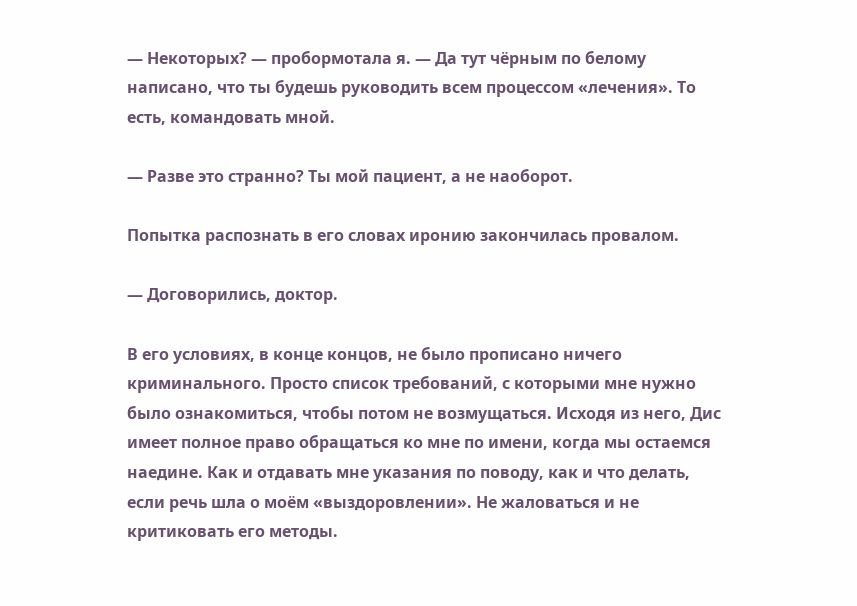— Некоторых? — пробормотала я. — Да тут чёрным по белому написано, что ты будешь руководить всем процессом «лечения». То есть, командовать мной.

— Разве это странно? Ты мой пациент, а не наоборот.

Попытка распознать в его словах иронию закончилась провалом.

— Договорились, доктор.

В его условиях, в конце концов, не было прописано ничего криминального. Просто список требований, с которыми мне нужно было ознакомиться, чтобы потом не возмущаться. Исходя из него, Дис имеет полное право обращаться ко мне по имени, когда мы остаемся наедине. Как и отдавать мне указания по поводу, как и что делать, если речь шла о моём «выздоровлении». Не жаловаться и не критиковать его методы.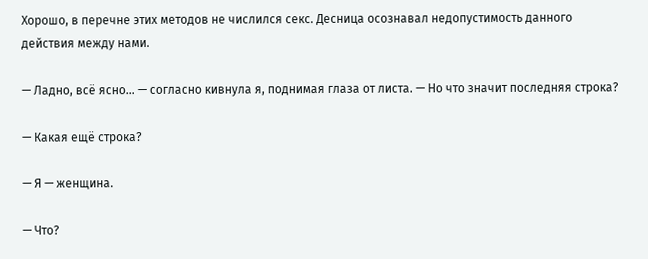Хорошо, в перечне этих методов не числился секс. Десница осознавал недопустимость данного действия между нами.

— Ладно, всё ясно… — согласно кивнула я, поднимая глаза от листа. — Но что значит последняя строка?

— Какая ещё строка?

— Я — женщина.

— Что?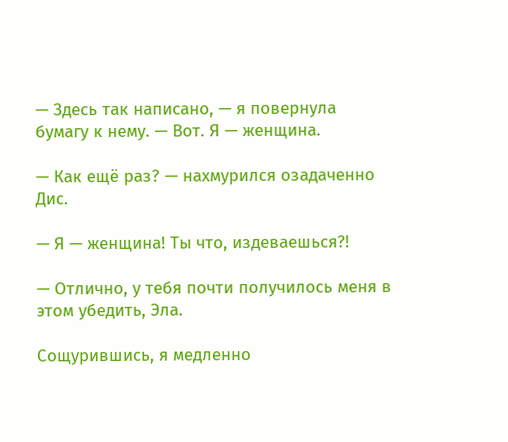— Здесь так написано, — я повернула бумагу к нему. — Вот. Я — женщина.

— Как ещё раз? — нахмурился озадаченно Дис.

— Я — женщина! Ты что, издеваешься?!

— Отлично, у тебя почти получилось меня в этом убедить, Эла.

Сощурившись, я медленно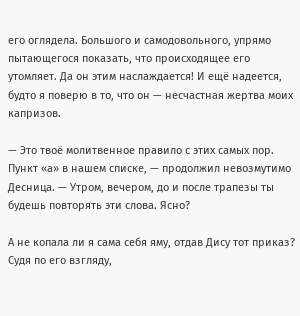его оглядела. Большого и самодовольного, упрямо пытающегося показать, что происходящее его утомляет. Да он этим наслаждается! И ещё надеется, будто я поверю в то, что он — несчастная жертва моих капризов.

— Это твоё молитвенное правило с этих самых пор. Пункт «а» в нашем списке, — продолжил невозмутимо Десница. — Утром, вечером, до и после трапезы ты будешь повторять эти слова. Ясно?

А не копала ли я сама себя яму, отдав Дису тот приказ? Судя по его взгляду,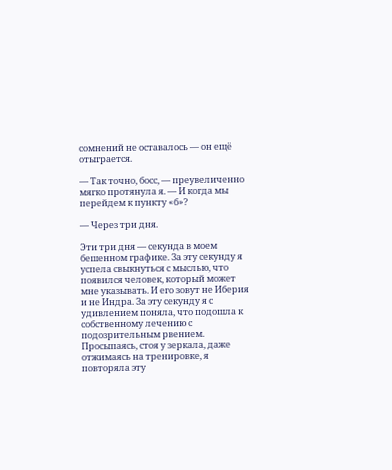сомнений не оставалось — он ещё отыграется.

— Так точно, босс, — преувеличенно мягко протянула я. — И когда мы перейдем к пункту «б»?

— Через три дня.

Эти три дня — секунда в моем бешенном графике. За эту секунду я успела свыкнуться с мыслью, что появился человек, который может мне указывать. И его зовут не Иберия и не Индра. За эту секунду я с удивлением поняла, что подошла к собственному лечению с подозрительным рвением. Просыпаясь, стоя у зеркала, даже отжимаясь на тренировке, я повторяла эту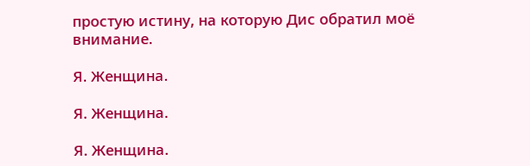простую истину, на которую Дис обратил моё внимание.

Я. Женщина.

Я. Женщина.

Я. Женщина.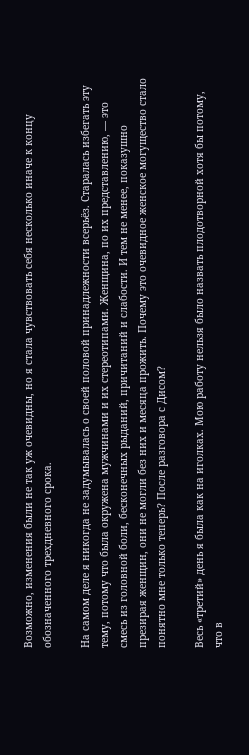Возможно, изменения были не так уж очевидны, но я стала чувствовать себя несколько иначе к концу обозначенного трехдневного срока.

На самом деле я никогда не задумывалась о своей половой принадлежности всерьёз. Старалась избегать эту тему, потому что была окружена мужчинами и их стереотипами. Женщина, по их представлению, — это смесь из головной боли, бесконечных рыданий, причитаний и слабости. И тем не менее, показушно презирая женщин, они не могли без них и месяца прожить. Почему это очевидное женское могущество стало понятно мне только теперь? После разговора с Дисом?

Весь «третий» день я была как на иголках. Мою работу нельзя было назвать плодотворной хотя бы потому, что в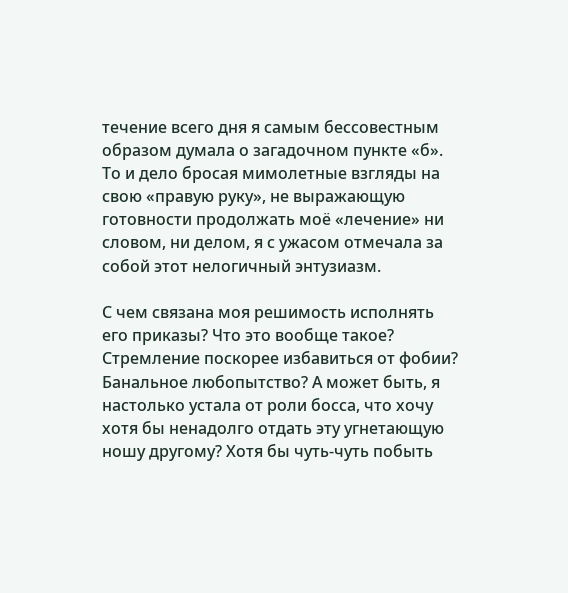течение всего дня я самым бессовестным образом думала о загадочном пункте «б». То и дело бросая мимолетные взгляды на свою «правую руку», не выражающую готовности продолжать моё «лечение» ни словом, ни делом, я с ужасом отмечала за собой этот нелогичный энтузиазм.

С чем связана моя решимость исполнять его приказы? Что это вообще такое? Стремление поскорее избавиться от фобии? Банальное любопытство? А может быть, я настолько устала от роли босса, что хочу хотя бы ненадолго отдать эту угнетающую ношу другому? Хотя бы чуть-чуть побыть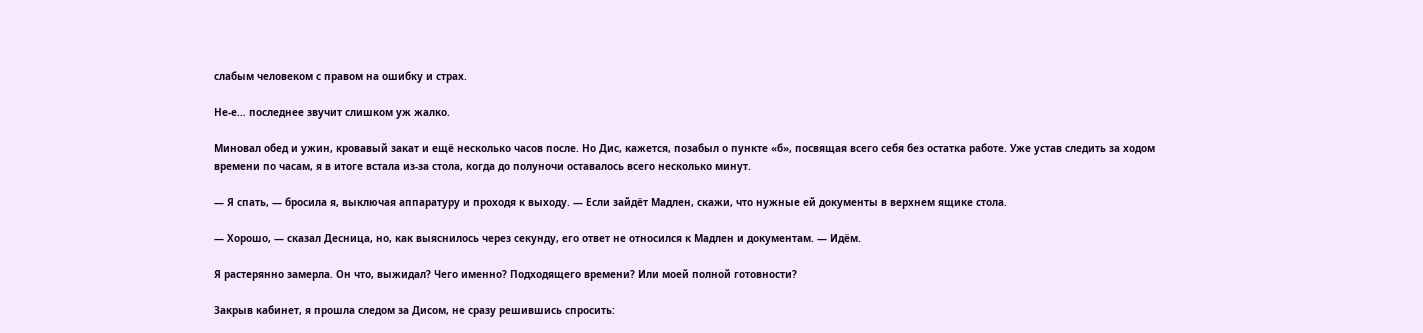слабым человеком с правом на ошибку и страх.

Не-е… последнее звучит слишком уж жалко.

Миновал обед и ужин, кровавый закат и ещё несколько часов после. Но Дис, кажется, позабыл о пункте «б», посвящая всего себя без остатка работе. Уже устав следить за ходом времени по часам, я в итоге встала из-за стола, когда до полуночи оставалось всего несколько минут.

— Я спать, — бросила я, выключая аппаратуру и проходя к выходу. — Если зайдёт Мадлен, скажи, что нужные ей документы в верхнем ящике стола.

— Хорошо, — сказал Десница, но, как выяснилось через секунду, его ответ не относился к Мадлен и документам. — Идём.

Я растерянно замерла. Он что, выжидал? Чего именно? Подходящего времени? Или моей полной готовности?

Закрыв кабинет, я прошла следом за Дисом, не сразу решившись спросить: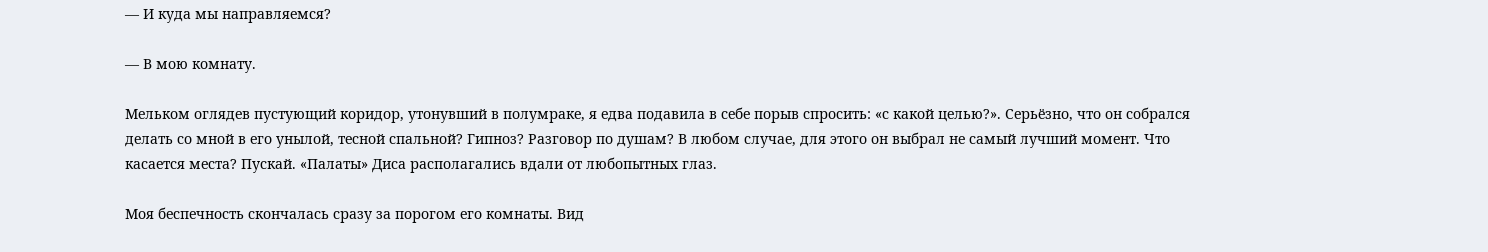— И куда мы направляемся?

— В мою комнату.

Мельком оглядев пустующий коридор, утонувший в полумраке, я едва подавила в себе порыв спросить: «с какой целью?». Серьёзно, что он собрался делать со мной в его унылой, тесной спальной? Гипноз? Разговор по душам? В любом случае, для этого он выбрал не самый лучший момент. Что касается места? Пускай. «Палаты» Диса располагались вдали от любопытных глаз.

Моя беспечность скончалась сразу за порогом его комнаты. Вид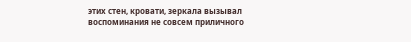этих стен, кровати, зеркала вызывал воспоминания не совсем приличного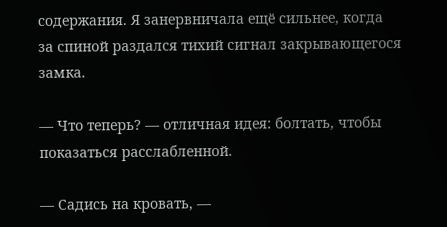содержания. Я занервничала ещё сильнее, когда за спиной раздался тихий сигнал закрывающегося замка.

— Что теперь? — отличная идея: болтать, чтобы показаться расслабленной.

— Садись на кровать, —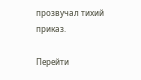прозвучал тихий приказ.

Перейти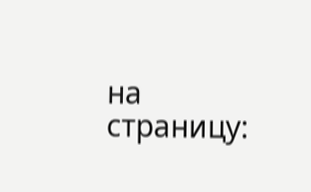на страницу: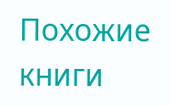Похожие книги